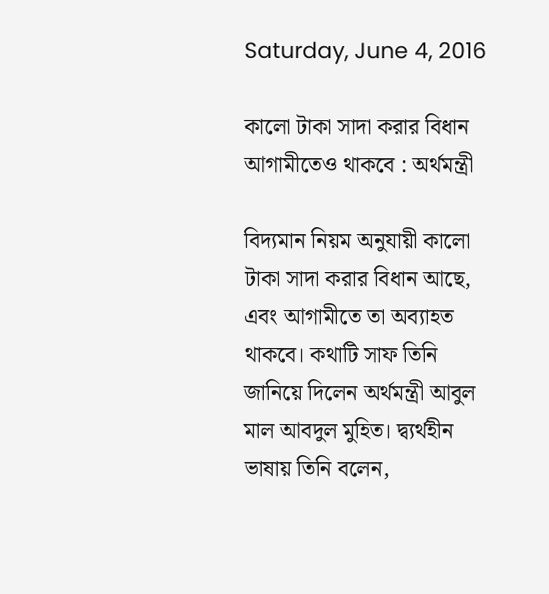Saturday, June 4, 2016

কালো টাকা সাদা করার বিধান আগামীতেও থাকবে : অর্থমন্ত্রী

বিদ্যমান নিয়ম অনুযায়ী কালো টাকা সাদা করার বিধান আছে, এবং আগামীতে তা অব্যাহত থাকবে। কথাটি সাফ তিনি জানিয়ে দিলেন অর্থমন্ত্রী আবুল মাল আবদুল মুহিত। দ্ব্যর্থহীন ভাষায় তিনি বলেন,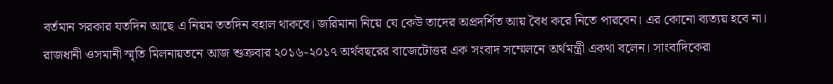বর্তমান সরকার যতদিন আছে এ নিয়ম ততদিন বহাল থাকবে। জরিমানা নিয়ে যে কেউ তাদের অপ্রদর্শিত আয় বৈধ করে নিতে পারবেন। এর কোনো ব্যত্যয় হবে না।
রাজধানী ওসমানী স্মৃতি মিলনায়তনে আজ শুক্রবার ২০১৬-২০১৭ অর্থবছরের বাজেটোত্তর এক সংবাদ সম্মেলনে অর্থমন্ত্রী একথা বলেন। সাংবাদিকেরা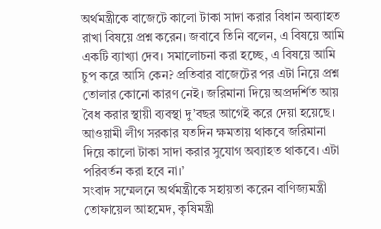অর্থমন্ত্রীকে বাজেটে কালো টাকা সাদা করার বিধান অব্যাহত রাখা বিষয়ে প্রশ্ন করেন। জবাবে তিনি বলেন, এ বিষয়ে আমি একটি ব্যাখ্যা দেব। সমালোচনা করা হচ্ছে, এ বিষয়ে আমি চুপ করে আসি কেন? প্রতিবার বাজেটের পর এটা নিয়ে প্রশ্ন তোলার কোনো কারণ নেই। জরিমানা দিয়ে অপ্রদর্শিত আয় বৈধ করার স্থায়ী ব্যবস্থা দু’বছর আগেই করে দেয়া হয়েছে। আওয়ামী লীগ সরকার যতদিন ক্ষমতায় থাকবে জরিমানা দিয়ে কালো টাকা সাদা করার সুযোগ অব্যাহত থাকবে। এটা পরিবর্তন করা হবে না।’
সংবাদ সম্মেলনে অর্থমন্ত্রীকে সহায়তা করেন বাণিজ্যমন্ত্রী তোফায়েল আহমেদ, কৃষিমন্ত্রী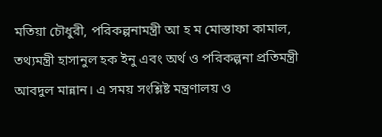মতিয়া চৌধুরী, পরিকল্পনামন্ত্রী আ হ ম মোস্তাফা কামাল, তথ্যমন্ত্রী হাসানুল হক ইনু এবং অর্থ ও পরিকল্পনা প্রতিমন্ত্রী আবদুল মান্নান। এ সময় সংশ্লিষ্ট মন্ত্রণালয় ও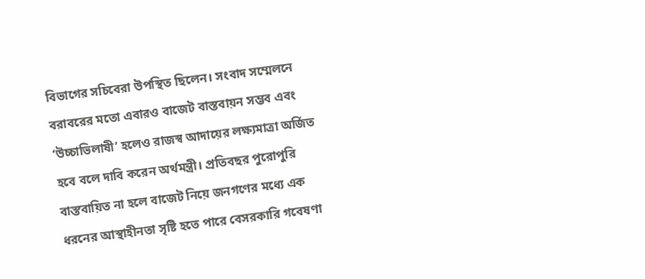বিভাগের সচিবেরা উপস্থিত ছিলেন। সংবাদ সম্মেলনে বরাবরের মতো এবারও বাজেট বাস্তবায়ন সম্ভব এবং ‘উচ্চাভিলাষী’ হলেও রাজস্ব আদায়ের লক্ষ্যমাত্রা অর্জিত হবে বলে দাবি করেন অর্থমন্ত্রী। প্রতিবছর পুরোপুরি বাস্তবায়িত না হলে বাজেট নিয়ে জনগণের মধ্যে এক ধরনের আস্থাহীনতা সৃষ্টি হতে পারে বেসরকারি গবেষণা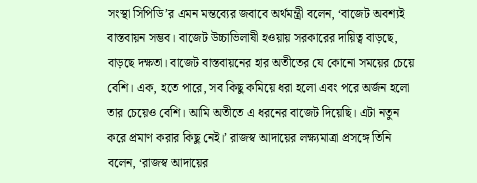সংস্থা সিপিডি’র এমন মন্তব্যের জবাবে অর্থমন্ত্রী বলেন, ‘বাজেট অবশ্যই বাস্তবায়ন সম্ভব। বাজেট উচ্চাভিলাষী হওয়ায় সরকারের দায়িত্ব বাড়ছে, বাড়ছে দক্ষতা। বাজেট বাস্তবায়নের হার অতীতের যে কোনো সময়ের চেয়ে বেশি। এক, হতে পারে, সব কিছু কমিয়ে ধরা হলো এবং পরে অর্জন হলো তার চেয়েও বেশি। আমি অতীতে এ ধরনের বাজেট দিয়েছি। এটা নতুন করে প্রমাণ করার কিছু নেই।’ রাজস্ব আদায়ের লক্ষ্যমাত্রা প্রসঙ্গে তিনি বলেন, ‘রাজস্ব আদায়ের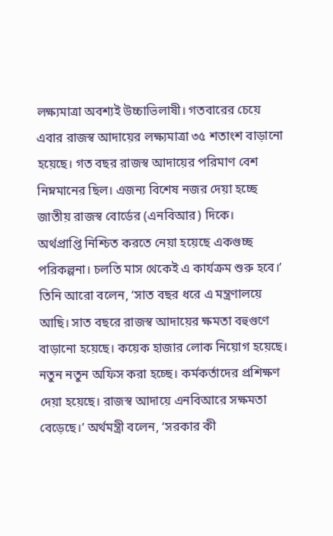লক্ষ্যমাত্রা অবশ্যই উচ্চাভিলাষী। গতবারের চেয়ে এবার রাজস্ব আদায়ের লক্ষ্যমাত্রা ৩৫ শতাংশ বাড়ানো হয়েছে। গত বছর রাজস্ব আদায়ের পরিমাণ বেশ নিম্নমানের ছিল। এজন্য বিশেষ নজর দেয়া হচ্ছে জাতীয় রাজস্ব বোর্ডের (এনবিআর) দিকে।
অর্থপ্রাপ্তি নিশ্চিত করতে নেয়া হয়েছে একগুচ্ছ পরিকল্পনা। চলতি মাস থেকেই এ কার্যক্রম শুরু হবে।’ তিনি আরো বলেন, ‘সাত বছর ধরে এ মন্ত্রণালয়ে আছি। সাত বছরে রাজস্ব আদায়ের ক্ষমতা বহুগুণে বাড়ানো হয়েছে। কয়েক হাজার লোক নিয়োগ হয়েছে। নতুন নতুন অফিস করা হচ্ছে। কর্মকর্তাদের প্রশিক্ষণ দেয়া হয়েছে। রাজস্ব আদায়ে এনবিআরে সক্ষমতা বেড়েছে।’ অর্থমন্ত্রী বলেন, ‘সরকার কী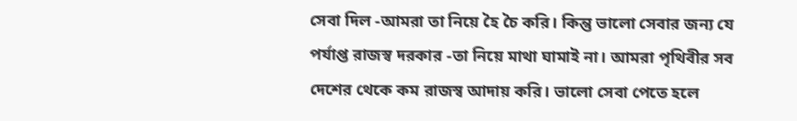সেবা দিল -আমরা তা নিয়ে হৈ চৈ করি। কিন্তু ভালো সেবার জন্য যে পর্যাপ্ত রাজস্ব দরকার -তা নিয়ে মাথা ঘামাই না। আমরা পৃথিবীর সব দেশের থেকে কম রাজস্ব আদায় করি। ভালো সেবা পেতে হলে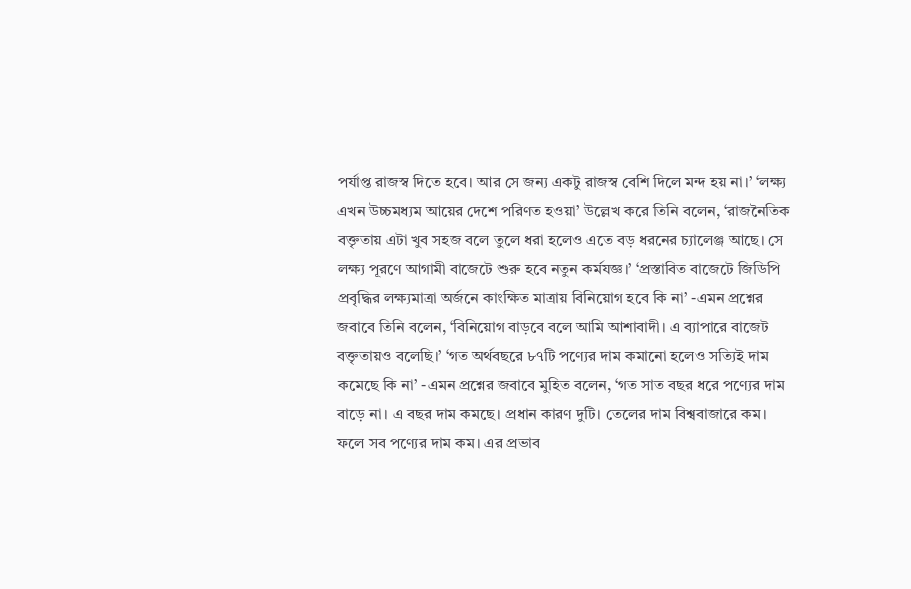পর্যাপ্ত রাজস্ব দিতে হবে। আর সে জন্য একটু রাজস্ব বেশি দিলে মন্দ হয় না।’ ‘লক্ষ্য এখন উচ্চমধ্যম আয়ের দেশে পরিণত হওয়া’ উল্লেখ করে তিনি বলেন, ‘রাজনৈতিক বক্তৃতায় এটা খুব সহজ বলে তুলে ধরা হলেও এতে বড় ধরনের চ্যালেঞ্জ আছে। সে লক্ষ্য পূরণে আগামী বাজেটে শুরু হবে নতুন কর্মযজ্ঞ।’ ‘প্রস্তাবিত বাজেটে জিডিপি প্রবৃদ্ধির লক্ষ্যমাত্রা অর্জনে কাংক্ষিত মাত্রায় বিনিয়োগ হবে কি না’ -এমন প্রশ্নের জবাবে তিনি বলেন, ‘বিনিয়োগ বাড়বে বলে আমি আশাবাদী। এ ব্যাপারে বাজেট বক্তৃতায়ও বলেছি।’ ‘গত অর্থবছরে ৮৭টি পণ্যের দাম কমানো হলেও সত্যিই দাম কমেছে কি না’ -এমন প্রশ্নের জবাবে মুহিত বলেন, ‘গত সাত বছর ধরে পণ্যের দাম বাড়ে না। এ বছর দাম কমছে। প্রধান কারণ দুটি। তেলের দাম বিশ্ববাজারে কম। ফলে সব পণ্যের দাম কম। এর প্রভাব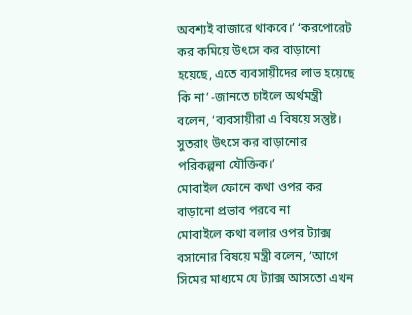অবশ্যই বাজারে থাকবে।’ ‘করপোরেট কর কমিয়ে উৎসে কর বাড়ানো হয়েছে, এতে ব্যবসায়ীদের লাভ হয়েছে কি না’ -জানতে চাইলে অর্থমন্ত্রী বলেন, ‘ব্যবসায়ীরা এ বিষয়ে সন্তুষ্ট। সুতরাং উৎসে কর বাড়ানোর পরিকল্পনা যৌক্তিক।’
মোবাইল ফোনে কথা ওপর কর বাড়ানো প্রভাব পরবে না
মোবাইলে কথা বলার ওপর ট্যাক্স বসানোর বিষয়ে মন্ত্রী বলেন, ‘আগে সিমের মাধ্যমে যে ট্যাক্স আসতো এখন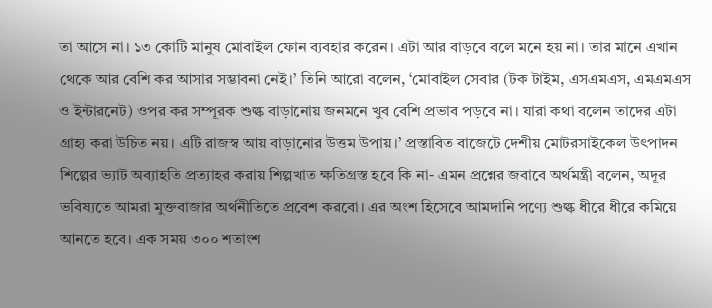তা আসে না। ১৩ কোটি মানুষ মোবাইল ফোন ব্যবহার করেন। এটা আর বাড়বে বলে মনে হয় না। তার মানে এখান থেকে আর বেশি কর আসার সম্ভাবনা নেই।’ তিনি আরো বলেন, ‘মোবাইল সেবার (টক টাইম, এসএমএস, এমএমএস ও ইন্টারনেট) ওপর কর সম্পূরক শুল্ক বাড়ানোয় জনমনে খুব বেশি প্রভাব পড়বে না। যারা কথা বলেন তাদের এটা গ্রাহ্য করা উচিত নয়। এটি রাজস্ব আয় বাড়ানোর উত্তম উপায়।’ প্রস্তাবিত বাজেটে দেশীয় মোটরসাইকেল উৎপাদন শিল্পের ভ্যাট অব্যাহতি প্রত্যাহর করায় শিল্পখাত ক্ষতিগ্রস্ত হবে কি না- এমন প্রশ্নের জবাবে অর্থমন্ত্রী বলেন, অদূর ভবিষ্যতে আমরা মুক্তবাজার অর্থনীতিতে প্রবেশ করবো। এর অংশ হিসেবে আমদানি পণ্যে শুল্ক ধীরে ধীরে কমিয়ে আনতে হবে। এক সময় ৩০০ শতাংশ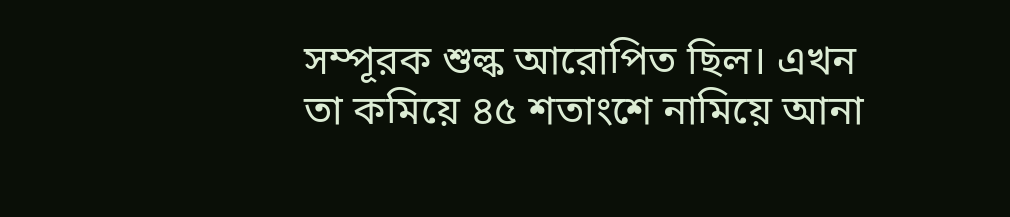সম্পূরক শুল্ক আরোপিত ছিল। এখন তা কমিয়ে ৪৫ শতাংশে নামিয়ে আনা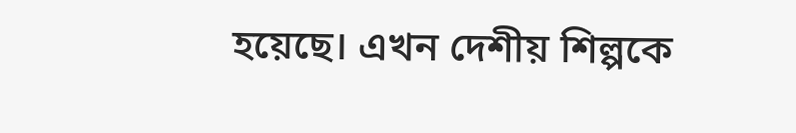হয়েছে। এখন দেশীয় শিল্পকে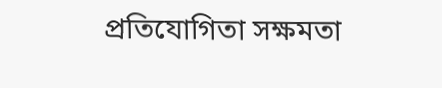প্রতিযোগিতা সক্ষমতা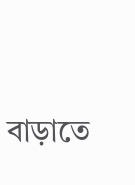বাড়াতে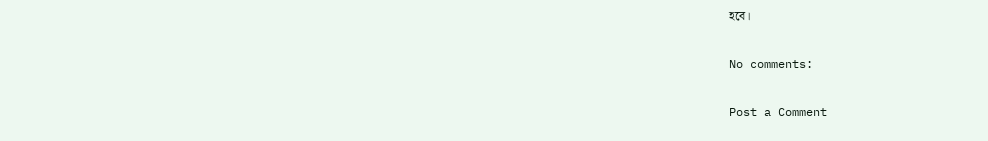হবে।

No comments:

Post a Comment